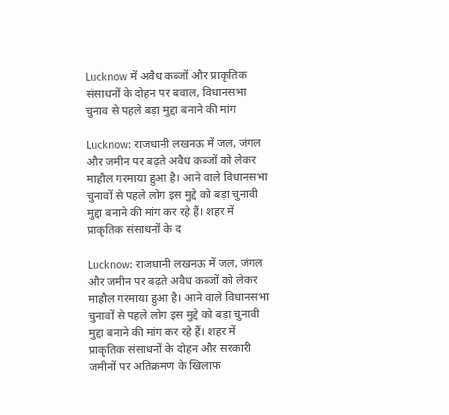Lucknow में अवैध कब्जों और प्राकृतिक संसाधनों के दोहन पर बवाल, विधानसभा चुनाव से पहले बड़ा मुद्दा बनाने की मांग

Lucknow: राजधानी लखनऊ में जल, जंगल और जमीन पर बढ़ते अवैध कब्जों को लेकर माहौल गरमाया हुआ है। आने वाले विधानसभा चुनावों से पहले लोग इस मुद्दे को बड़ा चुनावी मुद्दा बनाने की मांग कर रहे हैं। शहर में प्राकृतिक संसाधनों के द

Lucknow: राजधानी लखनऊ में जल, जंगल और जमीन पर बढ़ते अवैध कब्जों को लेकर माहौल गरमाया हुआ है। आने वाले विधानसभा चुनावों से पहले लोग इस मुद्दे को बड़ा चुनावी मुद्दा बनाने की मांग कर रहे हैं। शहर में प्राकृतिक संसाधनों के दोहन और सरकारी जमीनों पर अतिक्रमण के खिलाफ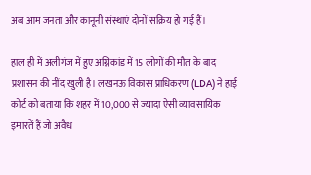अब आम जनता और कानूनी संस्थाएं दोनों सक्रिय हो गई हैं।

हाल ही में अलीगंज में हुए अग्निकांड में 15 लोगों की मौत के बाद प्रशासन की नींद खुली है। लखनऊ विकास प्राधिकरण (LDA) ने हाई कोर्ट को बताया कि शहर में 10,000 से ज्यादा ऐसी व्यावसायिक इमारतें हैं जो अवैध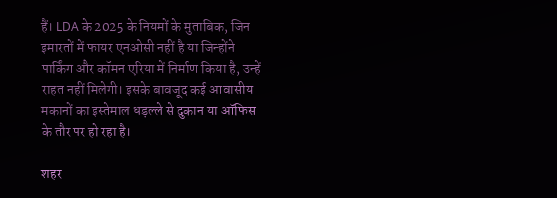हैं। LDA के 2025 के नियमों के मुताबिक, जिन इमारतों में फायर एनओसी नहीं है या जिन्होंने पार्किंग और कॉमन एरिया में निर्माण किया है, उन्हें राहत नहीं मिलेगी। इसके बावजूद कई आवासीय मकानों का इस्तेमाल धड़ल्ले से दुकान या ऑफिस के तौर पर हो रहा है।

शहर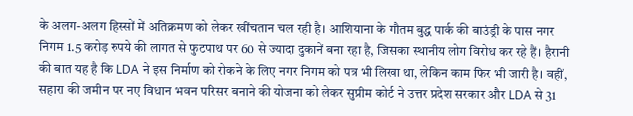के अलग-अलग हिस्सों में अतिक्रमण को लेकर खींचतान चल रही है। आशियाना के गौतम बुद्ध पार्क की बाउंड्री के पास नगर निगम 1.5 करोड़ रुपये की लागत से फुटपाथ पर 60 से ज्यादा दुकानें बना रहा है, जिसका स्थानीय लोग विरोध कर रहे हैं। हैरानी की बात यह है कि LDA ने इस निर्माण को रोकने के लिए नगर निगम को पत्र भी लिखा था, लेकिन काम फिर भी जारी है। वहीं, सहारा की जमीन पर नए विधान भवन परिसर बनाने की योजना को लेकर सुप्रीम कोर्ट ने उत्तर प्रदेश सरकार और LDA से 31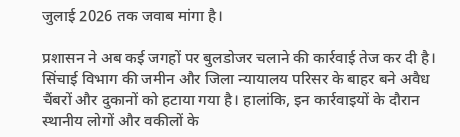जुलाई 2026 तक जवाब मांगा है।

प्रशासन ने अब कई जगहों पर बुलडोजर चलाने की कार्रवाई तेज कर दी है। सिंचाई विभाग की जमीन और जिला न्यायालय परिसर के बाहर बने अवैध चैंबरों और दुकानों को हटाया गया है। हालांकि, इन कार्रवाइयों के दौरान स्थानीय लोगों और वकीलों के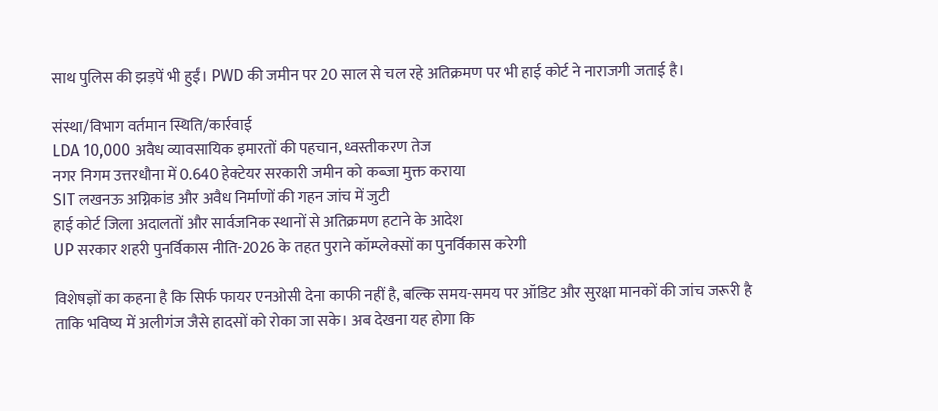साथ पुलिस की झड़पें भी हुईं। PWD की जमीन पर 20 साल से चल रहे अतिक्रमण पर भी हाई कोर्ट ने नाराजगी जताई है।

संस्था/विभाग वर्तमान स्थिति/कार्रवाई
LDA 10,000 अवैध व्यावसायिक इमारतों की पहचान, ध्वस्तीकरण तेज
नगर निगम उत्तरधौना में 0.640 हेक्टेयर सरकारी जमीन को कब्जा मुक्त कराया
SIT लखनऊ अग्निकांड और अवैध निर्माणों की गहन जांच में जुटी
हाई कोर्ट जिला अदालतों और सार्वजनिक स्थानों से अतिक्रमण हटाने के आदेश
UP सरकार शहरी पुनर्विकास नीति-2026 के तहत पुराने कॉम्प्लेक्सों का पुनर्विकास करेगी

विशेषज्ञों का कहना है कि सिर्फ फायर एनओसी देना काफी नहीं है, बल्कि समय-समय पर ऑडिट और सुरक्षा मानकों की जांच जरूरी है ताकि भविष्य में अलीगंज जैसे हादसों को रोका जा सके। अब देखना यह होगा कि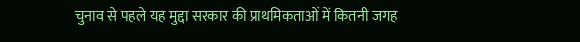चुनाव से पहले यह मुद्दा सरकार की प्राथमिकताओं में कितनी जगह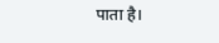पाता है।